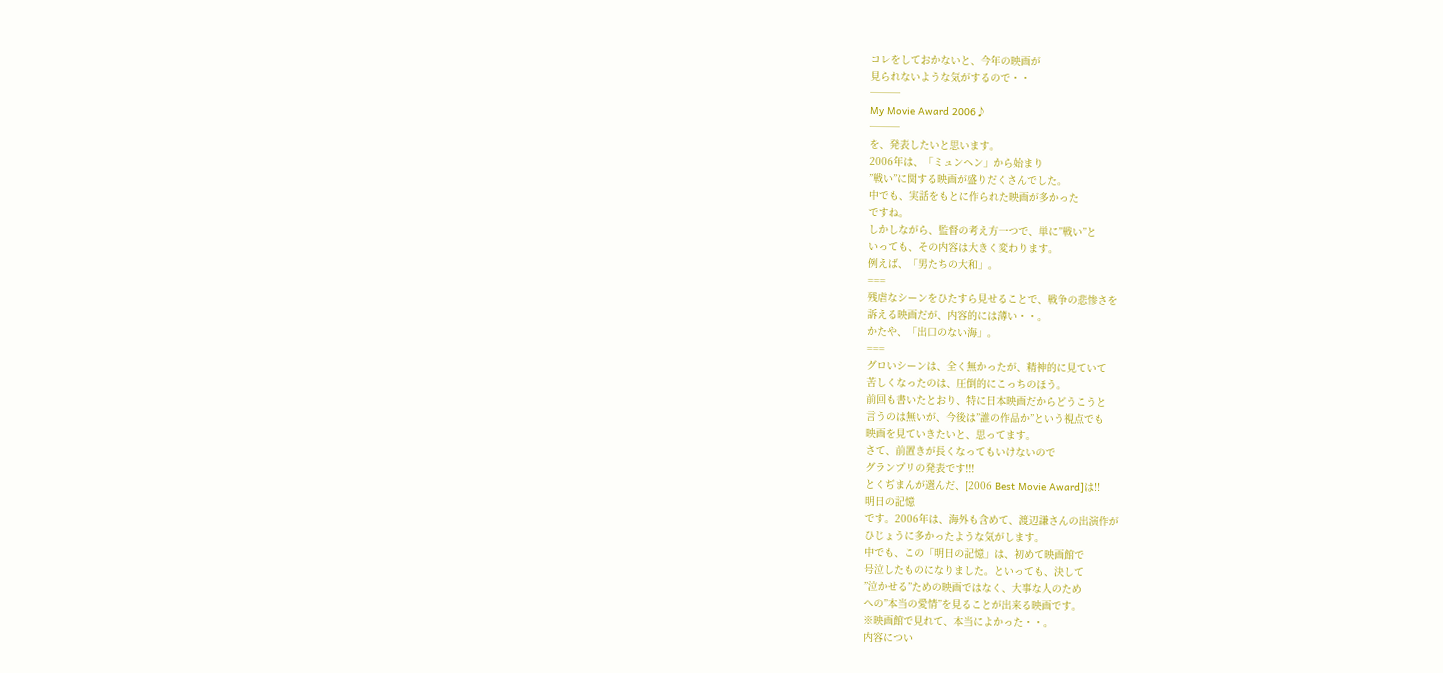コレをしておかないと、今年の映画が
見られないような気がするので・・
───
My Movie Award 2006♪
───
を、発表したいと思います。
2006年は、「ミュンヘン」から始まり
”戦い”に関する映画が盛りだくさんでした。
中でも、実話をもとに作られた映画が多かった
ですね。
しかしながら、監督の考え方一つで、単に”戦い”と
いっても、その内容は大きく変わります。
例えば、「男たちの大和」。
===
残虐なシーンをひたすら見せることで、戦争の悲惨さを
訴える映画だが、内容的には薄い・・。
かたや、「出口のない海」。
===
グロいシーンは、全く無かったが、精神的に見ていて
苦しくなったのは、圧倒的にこっちのほう。
前回も書いたとおり、特に日本映画だからどうこうと
言うのは無いが、今後は”誰の作品か”という視点でも
映画を見ていきたいと、思ってます。
さて、前置きが長くなってもいけないので
グランプリの発表です!!!
とくぢまんが選んだ、[2006 Best Movie Award]は!!
明日の記憶
です。2006年は、海外も含めて、渡辺謙さんの出演作が
ひじょうに多かったような気がします。
中でも、この「明日の記憶」は、初めて映画館で
号泣したものになりました。といっても、決して
”泣かせる”ための映画ではなく、大事な人のため
への”本当の愛情”を見ることが出来る映画です。
※映画館で見れて、本当によかった・・。
内容につい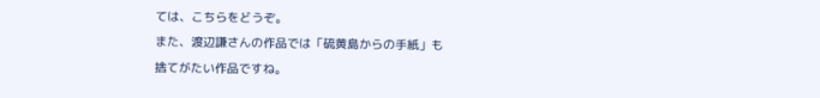ては、こちらをどうぞ。
また、渡辺謙さんの作品では「硫黄島からの手紙」も
捨てがたい作品ですね。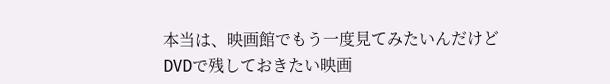本当は、映画館でもう一度見てみたいんだけど
DVDで残しておきたい映画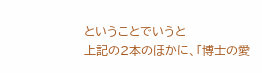ということでいうと
上記の2本のほかに、「博士の愛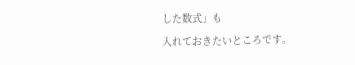した数式」も
入れておきたいところです。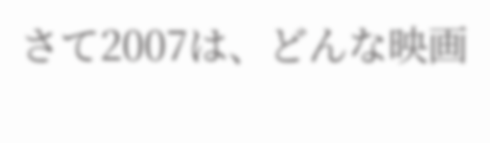さて2007は、どんな映画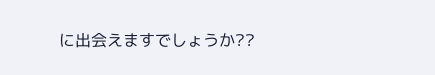に出会えますでしょうか??